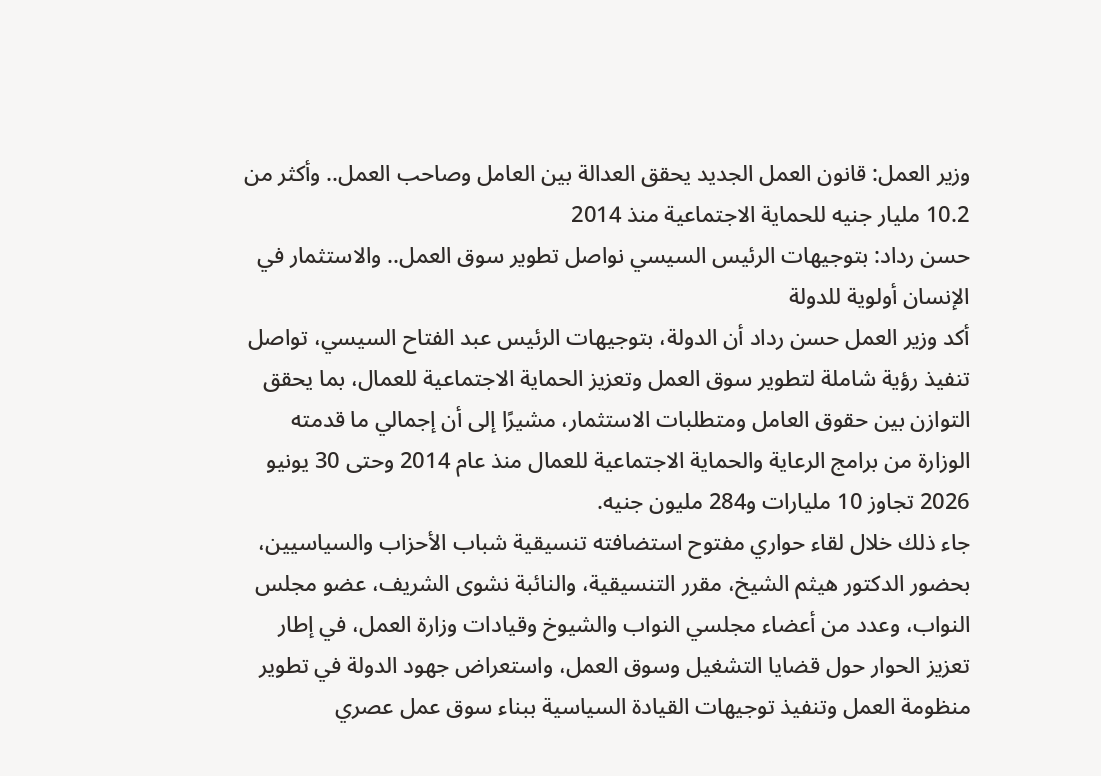وزير العمل: قانون العمل الجديد يحقق العدالة بين العامل وصاحب العمل.. وأكثر من 10.2 مليار جنيه للحماية الاجتماعية منذ 2014
حسن رداد: بتوجيهات الرئيس السيسي نواصل تطوير سوق العمل.. والاستثمار في الإنسان أولوية للدولة
أكد وزير العمل حسن رداد أن الدولة، بتوجيهات الرئيس عبد الفتاح السيسي، تواصل تنفيذ رؤية شاملة لتطوير سوق العمل وتعزيز الحماية الاجتماعية للعمال، بما يحقق التوازن بين حقوق العامل ومتطلبات الاستثمار، مشيرًا إلى أن إجمالي ما قدمته الوزارة من برامج الرعاية والحماية الاجتماعية للعمال منذ عام 2014 وحتى 30 يونيو 2026 تجاوز 10 مليارات و284 مليون جنيه.
جاء ذلك خلال لقاء حواري مفتوح استضافته تنسيقية شباب الأحزاب والسياسيين، بحضور الدكتور هيثم الشيخ، مقرر التنسيقية، والنائبة نشوى الشريف، عضو مجلس النواب، وعدد من أعضاء مجلسي النواب والشيوخ وقيادات وزارة العمل، في إطار تعزيز الحوار حول قضايا التشغيل وسوق العمل، واستعراض جهود الدولة في تطوير منظومة العمل وتنفيذ توجيهات القيادة السياسية ببناء سوق عمل عصري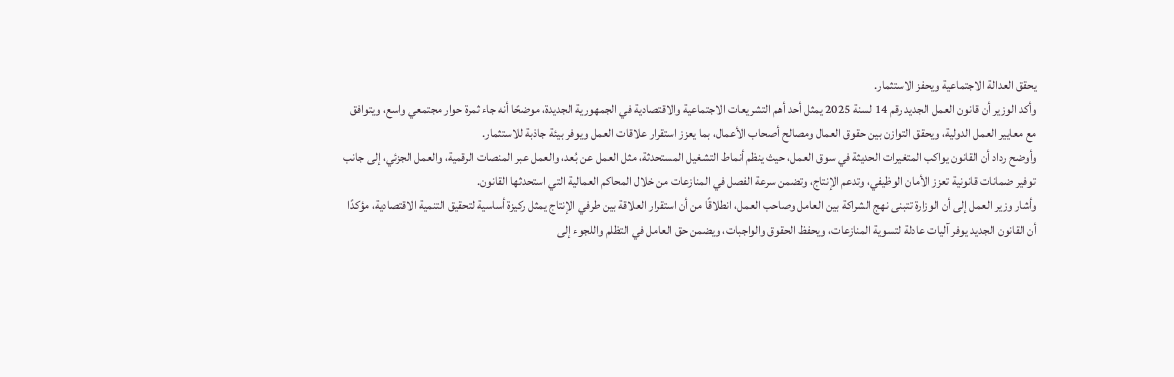يحقق العدالة الاجتماعية ويحفز الاستثمار.
وأكد الوزير أن قانون العمل الجديد رقم 14 لسنة 2025 يمثل أحد أهم التشريعات الاجتماعية والاقتصادية في الجمهورية الجديدة، موضحًا أنه جاء ثمرة حوار مجتمعي واسع، ويتوافق مع معايير العمل الدولية، ويحقق التوازن بين حقوق العمال ومصالح أصحاب الأعمال، بما يعزز استقرار علاقات العمل ويوفر بيئة جاذبة للاستثمار.
وأوضح رداد أن القانون يواكب المتغيرات الحديثة في سوق العمل، حيث ينظم أنماط التشغيل المستحدثة، مثل العمل عن بُعد، والعمل عبر المنصات الرقمية، والعمل الجزئي، إلى جانب توفير ضمانات قانونية تعزز الأمان الوظيفي، وتدعم الإنتاج، وتضمن سرعة الفصل في المنازعات من خلال المحاكم العمالية التي استحدثها القانون.
وأشار وزير العمل إلى أن الوزارة تتبنى نهج الشراكة بين العامل وصاحب العمل، انطلاقًا من أن استقرار العلاقة بين طرفي الإنتاج يمثل ركيزة أساسية لتحقيق التنمية الاقتصادية، مؤكدًا أن القانون الجديد يوفر آليات عادلة لتسوية المنازعات، ويحفظ الحقوق والواجبات، ويضمن حق العامل في التظلم واللجوء إلى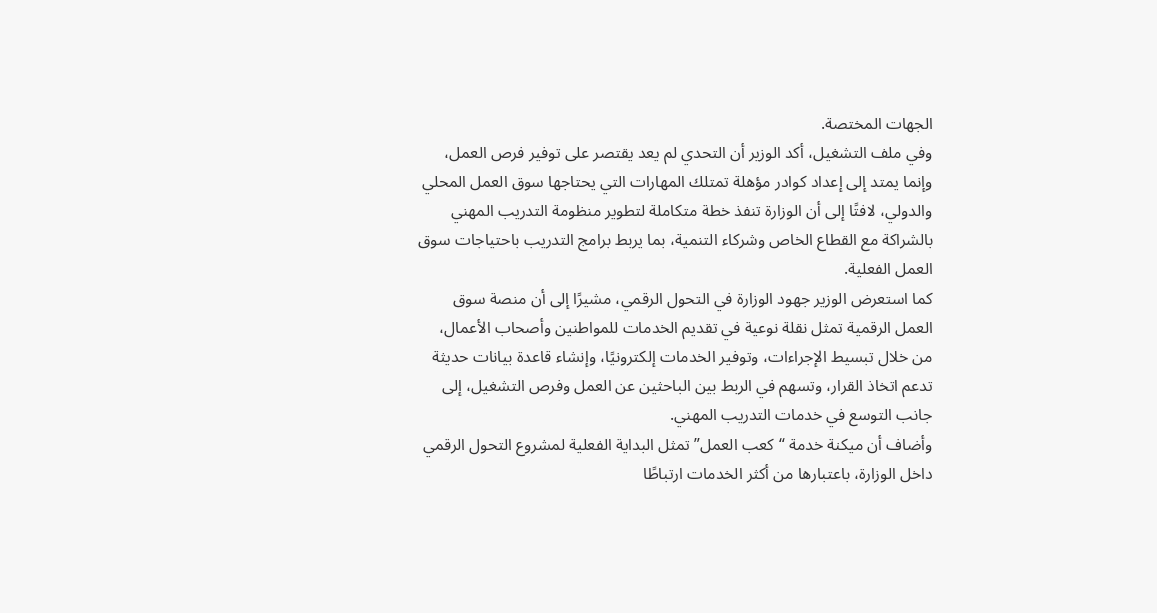الجهات المختصة.
وفي ملف التشغيل، أكد الوزير أن التحدي لم يعد يقتصر على توفير فرص العمل، وإنما يمتد إلى إعداد كوادر مؤهلة تمتلك المهارات التي يحتاجها سوق العمل المحلي والدولي، لافتًا إلى أن الوزارة تنفذ خطة متكاملة لتطوير منظومة التدريب المهني بالشراكة مع القطاع الخاص وشركاء التنمية، بما يربط برامج التدريب باحتياجات سوق العمل الفعلية.
كما استعرض الوزير جهود الوزارة في التحول الرقمي، مشيرًا إلى أن منصة سوق العمل الرقمية تمثل نقلة نوعية في تقديم الخدمات للمواطنين وأصحاب الأعمال، من خلال تبسيط الإجراءات، وتوفير الخدمات إلكترونيًا، وإنشاء قاعدة بيانات حديثة تدعم اتخاذ القرار، وتسهم في الربط بين الباحثين عن العمل وفرص التشغيل، إلى جانب التوسع في خدمات التدريب المهني.
وأضاف أن ميكنة خدمة “كعب العمل” تمثل البداية الفعلية لمشروع التحول الرقمي داخل الوزارة، باعتبارها من أكثر الخدمات ارتباطًا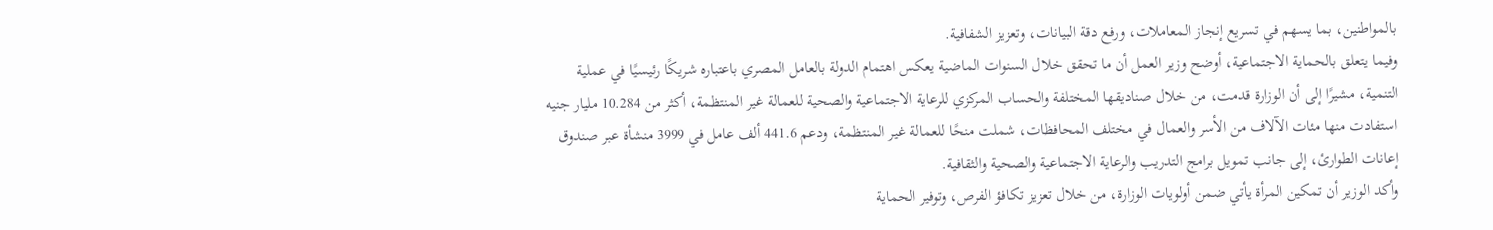بالمواطنين، بما يسهم في تسريع إنجاز المعاملات، ورفع دقة البيانات، وتعزيز الشفافية.
وفيما يتعلق بالحماية الاجتماعية، أوضح وزير العمل أن ما تحقق خلال السنوات الماضية يعكس اهتمام الدولة بالعامل المصري باعتباره شريكًا رئيسيًا في عملية التنمية، مشيرًا إلى أن الوزارة قدمت، من خلال صناديقها المختلفة والحساب المركزي للرعاية الاجتماعية والصحية للعمالة غير المنتظمة، أكثر من 10.284 مليار جنيه استفادت منها مئات الآلاف من الأسر والعمال في مختلف المحافظات، شملت منحًا للعمالة غير المنتظمة، ودعم 441.6 ألف عامل في 3999 منشأة عبر صندوق إعانات الطوارئ، إلى جانب تمويل برامج التدريب والرعاية الاجتماعية والصحية والثقافية.
وأكد الوزير أن تمكين المرأة يأتي ضمن أولويات الوزارة، من خلال تعزيز تكافؤ الفرص، وتوفير الحماية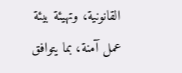القانونية، وتهيئة بيئة عمل آمنة، بما يتوافق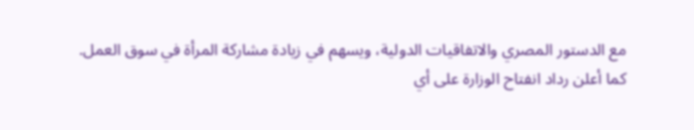مع الدستور المصري والاتفاقيات الدولية، ويسهم في زيادة مشاركة المرأة في سوق العمل.
كما أعلن رداد انفتاح الوزارة على أي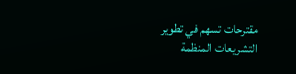مقترحات تسهم في تطوير التشريعات المنظمة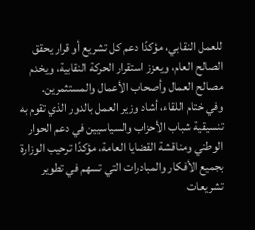للعمل النقابي، مؤكدًا دعم كل تشريع أو قرار يحقق الصالح العام، ويعزز استقرار الحركة النقابية، ويخدم مصالح العمال وأصحاب الأعمال والمستثمرين.
وفي ختام اللقاء، أشاد وزير العمل بالدور الذي تقوم به تنسيقية شباب الأحزاب والسياسيين في دعم الحوار الوطني ومناقشة القضايا العامة، مؤكدًا ترحيب الوزارة بجميع الأفكار والمبادرات التي تسهم في تطوير تشريعات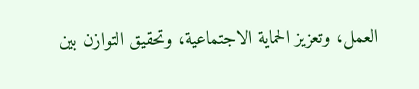العمل، وتعزيز الحماية الاجتماعية، وتحقيق التوازن بين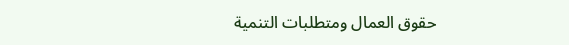حقوق العمال ومتطلبات التنمية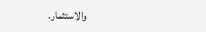والاستثمار.